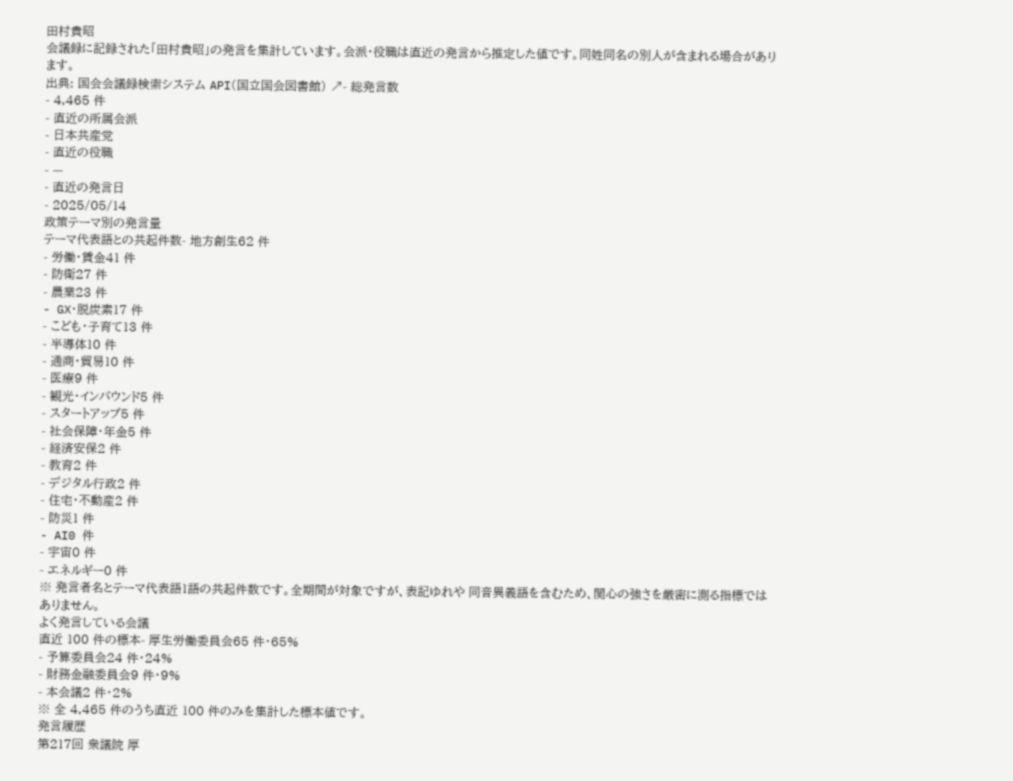田村貴昭
会議録に記録された「田村貴昭」の発言を集計しています。会派・役職は直近の発言から推定した値です。同姓同名の別人が含まれる場合があります。
出典: 国会会議録検索システム API(国立国会図書館) ↗- 総発言数
- 4,465 件
- 直近の所属会派
- 日本共産党
- 直近の役職
- —
- 直近の発言日
- 2025/05/14
政策テーマ別の発言量
テーマ代表語との共起件数- 地方創生62 件
- 労働・賃金41 件
- 防衛27 件
- 農業23 件
- GX・脱炭素17 件
- こども・子育て13 件
- 半導体10 件
- 通商・貿易10 件
- 医療9 件
- 観光・インバウンド5 件
- スタートアップ5 件
- 社会保障・年金5 件
- 経済安保2 件
- 教育2 件
- デジタル行政2 件
- 住宅・不動産2 件
- 防災1 件
- AI0 件
- 宇宙0 件
- エネルギー0 件
※ 発言者名とテーマ代表語1語の共起件数です。全期間が対象ですが、表記ゆれや 同音異義語を含むため、関心の強さを厳密に測る指標ではありません。
よく発言している会議
直近 100 件の標本- 厚生労働委員会65 件・65%
- 予算委員会24 件・24%
- 財務金融委員会9 件・9%
- 本会議2 件・2%
※ 全 4,465 件のうち直近 100 件のみを集計した標本値です。
発言履歴
第217回 衆議院 厚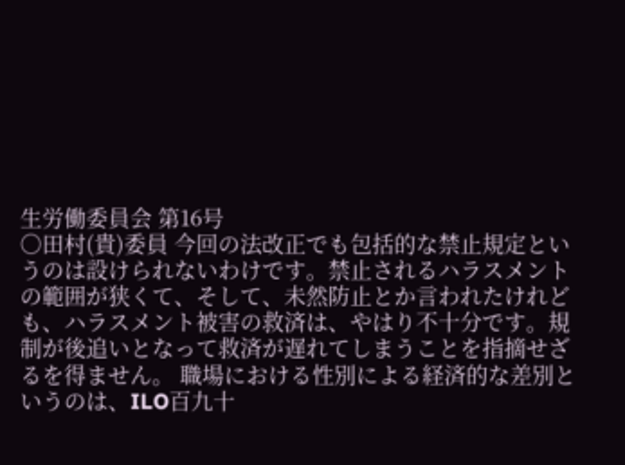生労働委員会 第16号
○田村(貴)委員 今回の法改正でも包括的な禁止規定というのは設けられないわけです。禁止されるハラスメントの範囲が狭くて、そして、未然防止とか言われたけれども、ハラスメント被害の救済は、やはり不十分です。規制が後追いとなって救済が遅れてしまうことを指摘せざるを得ません。 職場における性別による経済的な差別というのは、ILO百九十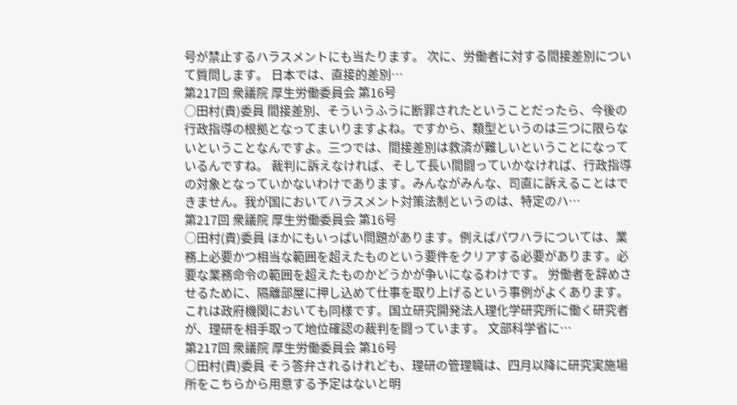号が禁止するハラスメントにも当たります。 次に、労働者に対する間接差別について質問します。 日本では、直接的差別…
第217回 衆議院 厚生労働委員会 第16号
○田村(貴)委員 間接差別、そういうふうに断罪されたということだったら、今後の行政指導の根拠となってまいりますよね。ですから、類型というのは三つに限らないということなんですよ。三つでは、間接差別は救済が難しいということになっているんですね。 裁判に訴えなければ、そして長い間闘っていかなければ、行政指導の対象となっていかないわけであります。みんながみんな、司直に訴えることはできません。我が国においてハラスメント対策法制というのは、特定のハ…
第217回 衆議院 厚生労働委員会 第16号
○田村(貴)委員 ほかにもいっぱい問題があります。例えばパワハラについては、業務上必要かつ相当な範囲を超えたものという要件をクリアする必要があります。必要な業務命令の範囲を超えたものかどうかが争いになるわけです。 労働者を辞めさせるために、隔離部屋に押し込めて仕事を取り上げるという事例がよくあります。これは政府機関においても同様です。国立研究開発法人理化学研究所に働く研究者が、理研を相手取って地位確認の裁判を闘っています。 文部科学省に…
第217回 衆議院 厚生労働委員会 第16号
○田村(貴)委員 そう答弁されるけれども、理研の管理職は、四月以降に研究実施場所をこちらから用意する予定はないと明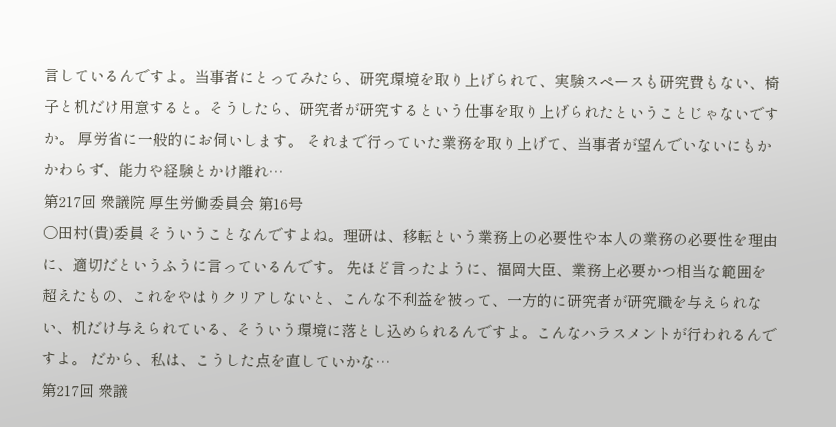言しているんですよ。当事者にとってみたら、研究環境を取り上げられて、実験スペースも研究費もない、椅子と机だけ用意すると。そうしたら、研究者が研究するという仕事を取り上げられたということじゃないですか。 厚労省に一般的にお伺いします。 それまで行っていた業務を取り上げて、当事者が望んでいないにもかかわらず、能力や経験とかけ離れ…
第217回 衆議院 厚生労働委員会 第16号
○田村(貴)委員 そういうことなんですよね。理研は、移転という業務上の必要性や本人の業務の必要性を理由に、適切だというふうに言っているんです。 先ほど言ったように、福岡大臣、業務上必要かつ相当な範囲を超えたもの、これをやはりクリアしないと、こんな不利益を被って、一方的に研究者が研究職を与えられない、机だけ与えられている、そういう環境に落とし込められるんですよ。こんなハラスメントが行われるんですよ。 だから、私は、こうした点を直していかな…
第217回 衆議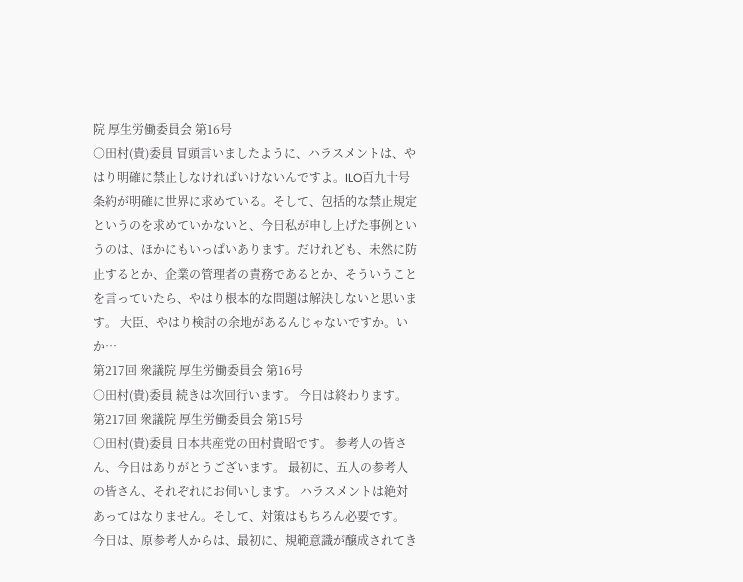院 厚生労働委員会 第16号
○田村(貴)委員 冒頭言いましたように、ハラスメントは、やはり明確に禁止しなければいけないんですよ。ILO百九十号条約が明確に世界に求めている。そして、包括的な禁止規定というのを求めていかないと、今日私が申し上げた事例というのは、ほかにもいっぱいあります。だけれども、未然に防止するとか、企業の管理者の責務であるとか、そういうことを言っていたら、やはり根本的な問題は解決しないと思います。 大臣、やはり検討の余地があるんじゃないですか。いか…
第217回 衆議院 厚生労働委員会 第16号
○田村(貴)委員 続きは次回行います。 今日は終わります。
第217回 衆議院 厚生労働委員会 第15号
○田村(貴)委員 日本共産党の田村貴昭です。 参考人の皆さん、今日はありがとうございます。 最初に、五人の参考人の皆さん、それぞれにお伺いします。 ハラスメントは絶対あってはなりません。そして、対策はもちろん必要です。 今日は、原参考人からは、最初に、規範意識が醸成されてき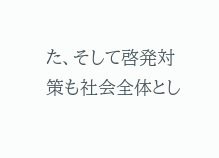た、そして啓発対策も社会全体とし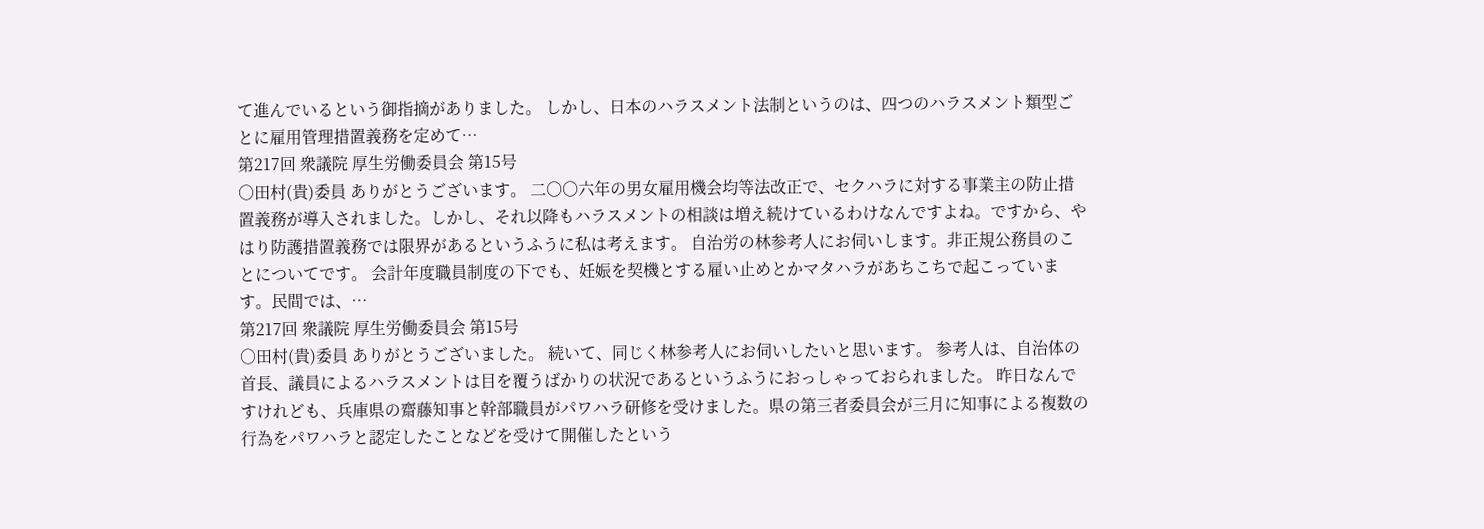て進んでいるという御指摘がありました。 しかし、日本のハラスメント法制というのは、四つのハラスメント類型ごとに雇用管理措置義務を定めて…
第217回 衆議院 厚生労働委員会 第15号
○田村(貴)委員 ありがとうございます。 二〇〇六年の男女雇用機会均等法改正で、セクハラに対する事業主の防止措置義務が導入されました。しかし、それ以降もハラスメントの相談は増え続けているわけなんですよね。ですから、やはり防護措置義務では限界があるというふうに私は考えます。 自治労の林参考人にお伺いします。非正規公務員のことについてです。 会計年度職員制度の下でも、妊娠を契機とする雇い止めとかマタハラがあちこちで起こっています。民間では、…
第217回 衆議院 厚生労働委員会 第15号
○田村(貴)委員 ありがとうございました。 続いて、同じく林参考人にお伺いしたいと思います。 参考人は、自治体の首長、議員によるハラスメントは目を覆うばかりの状況であるというふうにおっしゃっておられました。 昨日なんですけれども、兵庫県の齋藤知事と幹部職員がパワハラ研修を受けました。県の第三者委員会が三月に知事による複数の行為をパワハラと認定したことなどを受けて開催したという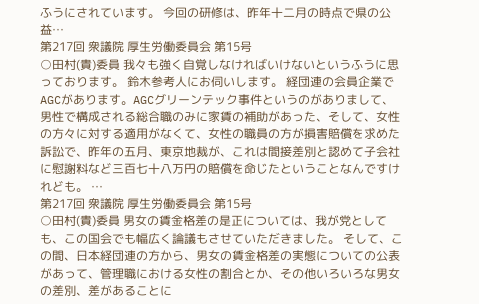ふうにされています。 今回の研修は、昨年十二月の時点で県の公益…
第217回 衆議院 厚生労働委員会 第15号
○田村(貴)委員 我々も強く自覚しなければいけないというふうに思っております。 鈴木参考人にお伺いします。 経団連の会員企業でAGCがあります。AGCグリーンテック事件というのがありまして、男性で構成される総合職のみに家賃の補助があった、そして、女性の方々に対する適用がなくて、女性の職員の方が損害賠償を求めた訴訟で、昨年の五月、東京地裁が、これは間接差別と認めて子会社に慰謝料など三百七十八万円の賠償を命じたということなんですけれども。 …
第217回 衆議院 厚生労働委員会 第15号
○田村(貴)委員 男女の賃金格差の是正については、我が党としても、この国会でも幅広く論議もさせていただきました。 そして、この間、日本経団連の方から、男女の賃金格差の実態についての公表があって、管理職における女性の割合とか、その他いろいろな男女の差別、差があることに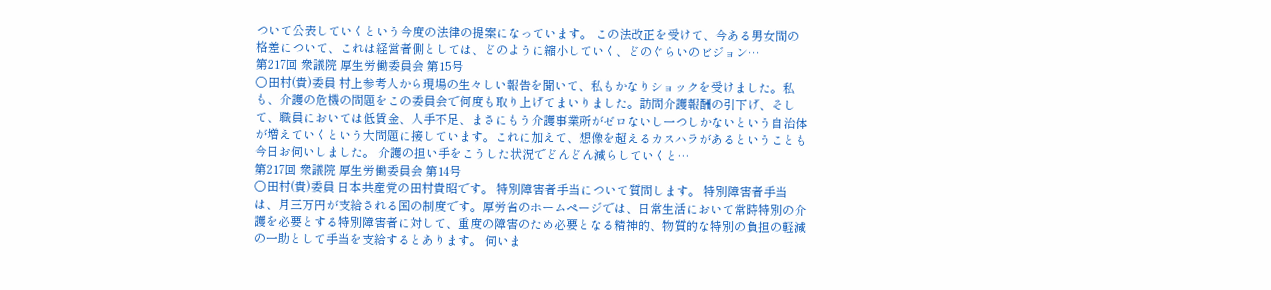ついて公表していくという今度の法律の提案になっています。 この法改正を受けて、今ある男女間の格差について、これは経営者側としては、どのように縮小していく、どのぐらいのビジョン…
第217回 衆議院 厚生労働委員会 第15号
○田村(貴)委員 村上参考人から現場の生々しい報告を聞いて、私もかなりショックを受けました。私も、介護の危機の問題をこの委員会で何度も取り上げてまいりました。訪問介護報酬の引下げ、そして、職員においては低賃金、人手不足、まさにもう介護事業所がゼロないし一つしかないという自治体が増えていくという大問題に接しています。これに加えて、想像を超えるカスハラがあるということも今日お伺いしました。 介護の担い手をこうした状況でどんどん減らしていくと…
第217回 衆議院 厚生労働委員会 第14号
○田村(貴)委員 日本共産党の田村貴昭です。 特別障害者手当について質問します。 特別障害者手当は、月三万円が支給される国の制度です。厚労省のホームページでは、日常生活において常時特別の介護を必要とする特別障害者に対して、重度の障害のため必要となる精神的、物質的な特別の負担の軽減の一助として手当を支給するとあります。 伺いま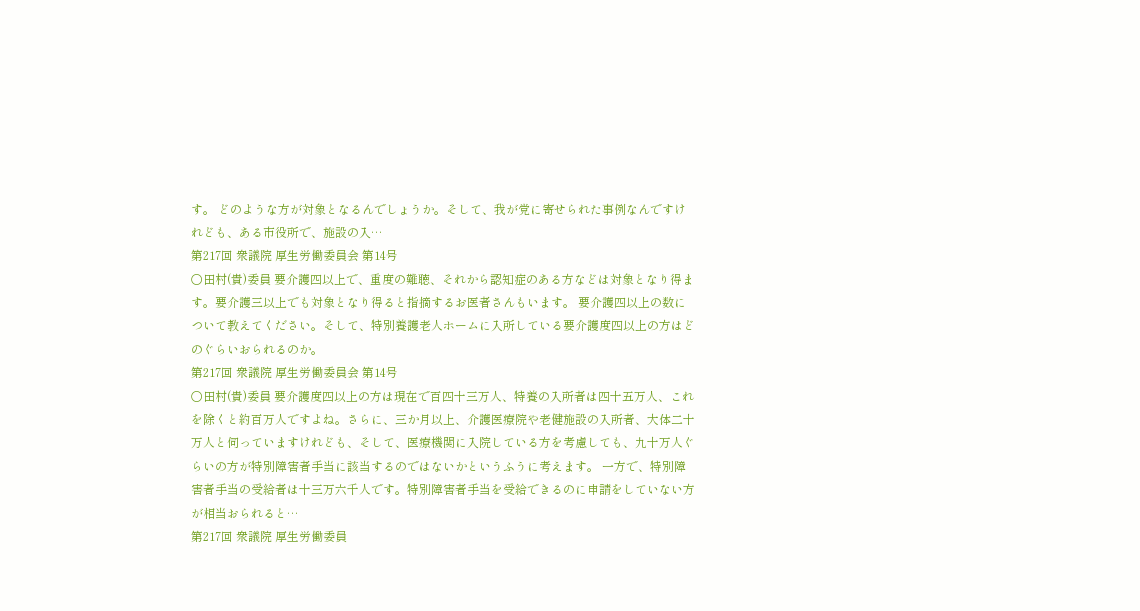す。 どのような方が対象となるんでしょうか。そして、我が党に寄せられた事例なんですけれども、ある市役所で、施設の入…
第217回 衆議院 厚生労働委員会 第14号
○田村(貴)委員 要介護四以上で、重度の難聴、それから認知症のある方などは対象となり得ます。要介護三以上でも対象となり得ると指摘するお医者さんもいます。 要介護四以上の数について教えてください。そして、特別養護老人ホームに入所している要介護度四以上の方はどのぐらいおられるのか。
第217回 衆議院 厚生労働委員会 第14号
○田村(貴)委員 要介護度四以上の方は現在で百四十三万人、特養の入所者は四十五万人、これを除くと約百万人ですよね。さらに、三か月以上、介護医療院や老健施設の入所者、大体二十万人と伺っていますけれども、そして、医療機関に入院している方を考慮しても、九十万人ぐらいの方が特別障害者手当に該当するのではないかというふうに考えます。 一方で、特別障害者手当の受給者は十三万六千人です。特別障害者手当を受給できるのに申請をしていない方が相当おられると…
第217回 衆議院 厚生労働委員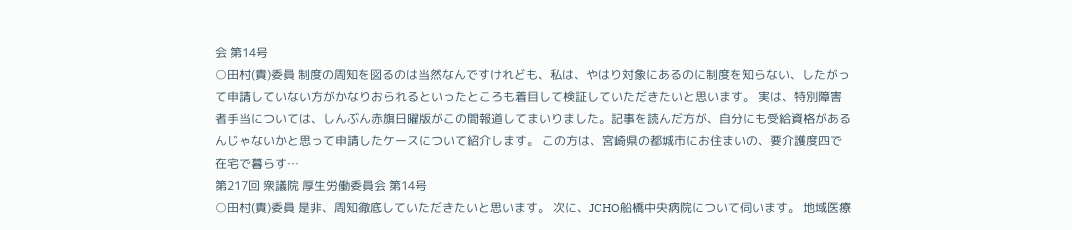会 第14号
○田村(貴)委員 制度の周知を図るのは当然なんですけれども、私は、やはり対象にあるのに制度を知らない、したがって申請していない方がかなりおられるといったところも着目して検証していただきたいと思います。 実は、特別障害者手当については、しんぶん赤旗日曜版がこの間報道してまいりました。記事を読んだ方が、自分にも受給資格があるんじゃないかと思って申請したケースについて紹介します。 この方は、宮崎県の都城市にお住まいの、要介護度四で在宅で暮らす…
第217回 衆議院 厚生労働委員会 第14号
○田村(貴)委員 是非、周知徹底していただきたいと思います。 次に、JCHO船橋中央病院について伺います。 地域医療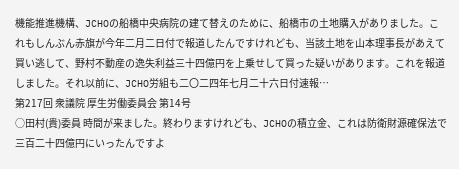機能推進機構、JCHOの船橋中央病院の建て替えのために、船橋市の土地購入がありました。これもしんぶん赤旗が今年二月二日付で報道したんですけれども、当該土地を山本理事長があえて買い逃して、野村不動産の逸失利益三十四億円を上乗せして買った疑いがあります。これを報道しました。それ以前に、JCHO労組も二〇二四年七月二十六日付速報…
第217回 衆議院 厚生労働委員会 第14号
○田村(貴)委員 時間が来ました。終わりますけれども、JCHOの積立金、これは防衛財源確保法で三百二十四億円にいったんですよ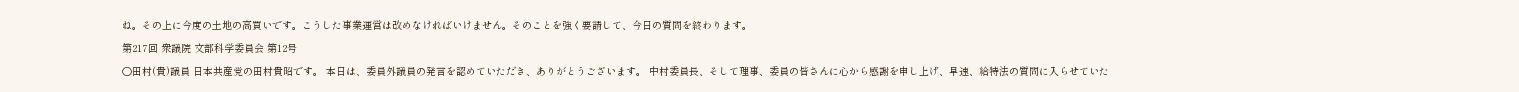ね。その上に今度の土地の高買いです。こうした事業運営は改めなければいけません。そのことを強く要請して、今日の質問を終わります。
第217回 衆議院 文部科学委員会 第12号
○田村(貴)議員 日本共産党の田村貴昭です。 本日は、委員外議員の発言を認めていただき、ありがとうございます。 中村委員長、そして理事、委員の皆さんに心から感謝を申し上げ、早速、給特法の質問に入らせていた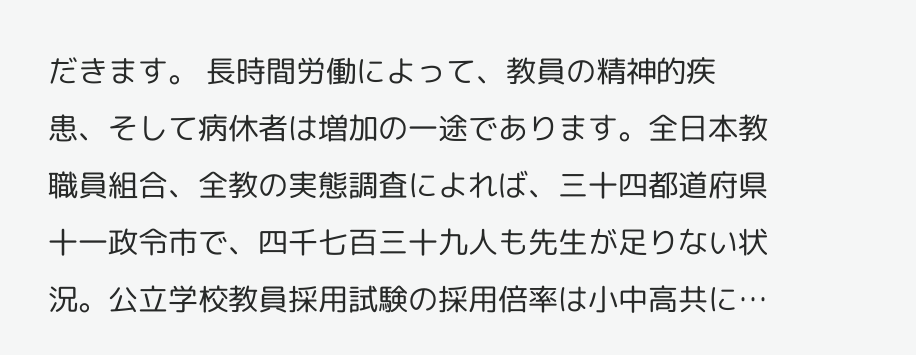だきます。 長時間労働によって、教員の精神的疾患、そして病休者は増加の一途であります。全日本教職員組合、全教の実態調査によれば、三十四都道府県十一政令市で、四千七百三十九人も先生が足りない状況。公立学校教員採用試験の採用倍率は小中高共に…